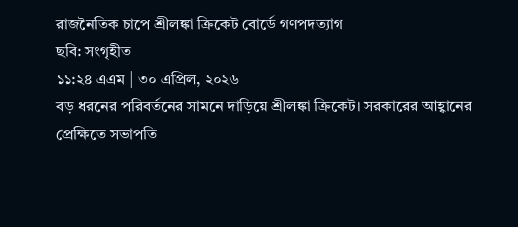রাজনৈতিক চাপে শ্রীলঙ্কা ক্রিকেট বোর্ডে গণপদত্যাগ
ছবি: সংগৃহীত
১১:২৪ এএম | ৩০ এপ্রিল, ২০২৬
বড় ধরনের পরিবর্তনের সামনে দাড়িয়ে শ্রীলঙ্কা ক্রিকেট। সরকারের আহ্বানের প্রেক্ষিতে সভাপতি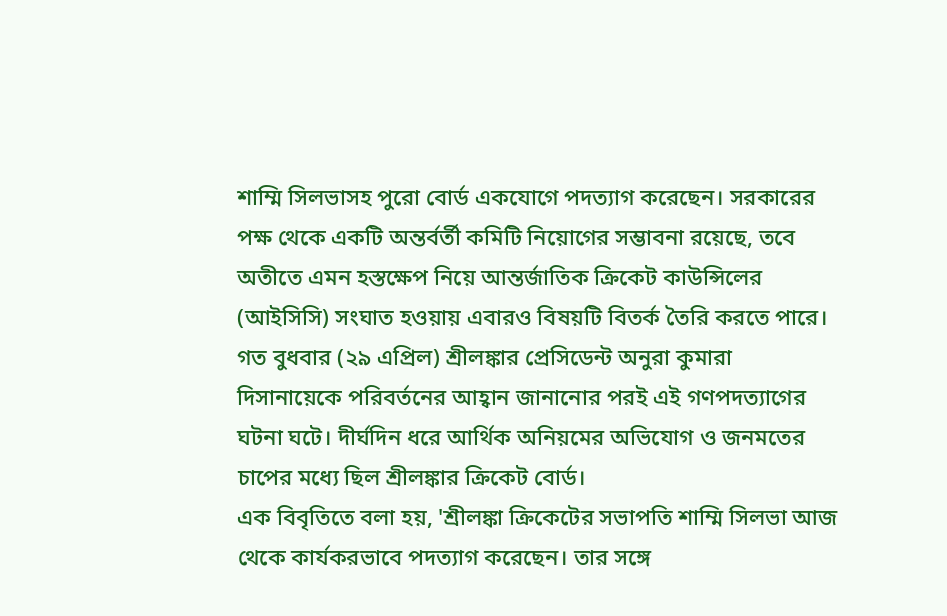শাম্মি সিলভাসহ পুরো বোর্ড একযোগে পদত্যাগ করেছেন। সরকারের পক্ষ থেকে একটি অন্তর্বর্তী কমিটি নিয়োগের সম্ভাবনা রয়েছে, তবে অতীতে এমন হস্তক্ষেপ নিয়ে আন্তর্জাতিক ক্রিকেট কাউন্সিলের (আইসিসি) সংঘাত হওয়ায় এবারও বিষয়টি বিতর্ক তৈরি করতে পারে।
গত বুধবার (২৯ এপ্রিল) শ্রীলঙ্কার প্রেসিডেন্ট অনুরা কুমারা দিসানায়েকে পরিবর্তনের আহ্বান জানানোর পরই এই গণপদত্যাগের ঘটনা ঘটে। দীর্ঘদিন ধরে আর্থিক অনিয়মের অভিযোগ ও জনমতের চাপের মধ্যে ছিল শ্রীলঙ্কার ক্রিকেট বোর্ড।
এক বিবৃতিতে বলা হয়, 'শ্রীলঙ্কা ক্রিকেটের সভাপতি শাম্মি সিলভা আজ থেকে কার্যকরভাবে পদত্যাগ করেছেন। তার সঙ্গে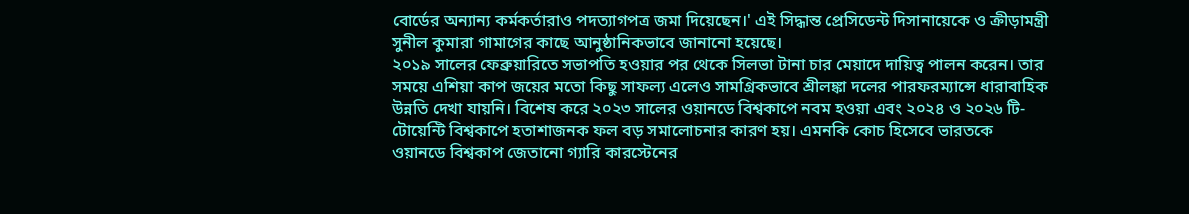বোর্ডের অন্যান্য কর্মকর্তারাও পদত্যাগপত্র জমা দিয়েছেন।' এই সিদ্ধান্ত প্রেসিডেন্ট দিসানায়েকে ও ক্রীড়ামন্ত্রী সুনীল কুমারা গামাগের কাছে আনুষ্ঠানিকভাবে জানানো হয়েছে।
২০১৯ সালের ফেব্রুয়ারিতে সভাপতি হওয়ার পর থেকে সিলভা টানা চার মেয়াদে দায়িত্ব পালন করেন। তার সময়ে এশিয়া কাপ জয়ের মতো কিছু সাফল্য এলেও সামগ্রিকভাবে শ্রীলঙ্কা দলের পারফরম্যান্সে ধারাবাহিক উন্নতি দেখা যায়নি। বিশেষ করে ২০২৩ সালের ওয়ানডে বিশ্বকাপে নবম হওয়া এবং ২০২৪ ও ২০২৬ টি-টোয়েন্টি বিশ্বকাপে হতাশাজনক ফল বড় সমালোচনার কারণ হয়। এমনকি কোচ হিসেবে ভারতকে ওয়ানডে বিশ্বকাপ জেতানো গ্যারি কারস্টেনের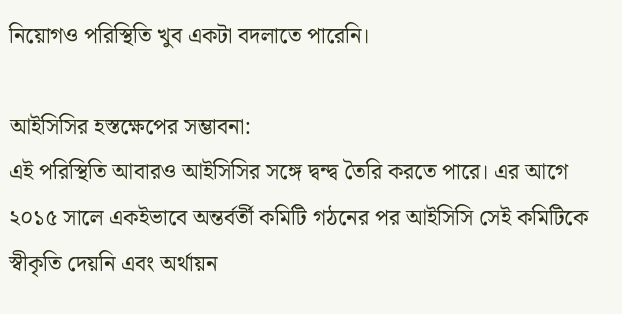নিয়োগও পরিস্থিতি খুব একটা বদলাতে পারেনি।

আইসিসির হস্তক্ষেপের সম্ভাবনা:
এই পরিস্থিতি আবারও আইসিসির সঙ্গে দ্বন্দ্ব তৈরি করতে পারে। এর আগে ২০১৫ সালে একইভাবে অন্তর্বর্তী কমিটি গঠনের পর আইসিসি সেই কমিটিকে স্বীকৃতি দেয়নি এবং অর্থায়ন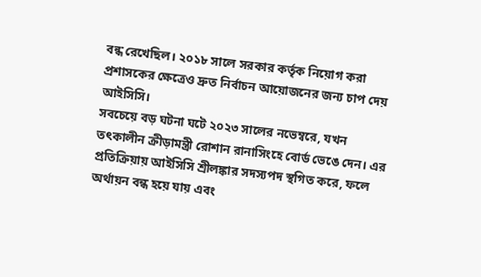বন্ধ রেখেছিল। ২০১৮ সালে সরকার কর্তৃক নিয়োগ করা প্রশাসকের ক্ষেত্রেও দ্রুত নির্বাচন আয়োজনের জন্য চাপ দেয় আইসিসি।
সবচেয়ে বড় ঘটনা ঘটে ২০২৩ সালের নভেম্বরে, যখন তৎকালীন ক্রীড়ামন্ত্রী রোশান রানাসিংহে বোর্ড ভেঙে দেন। এর প্রতিক্রিয়ায় আইসিসি শ্রীলঙ্কার সদস্যপদ স্থগিত করে, ফলে অর্থায়ন বন্ধ হয়ে যায় এবং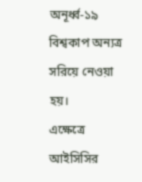অনূর্ধ্ব-১৯ বিশ্বকাপ অন্যত্র সরিয়ে নেওয়া হয়।
এক্ষেত্রে আইসিসির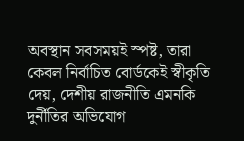অবস্থান সবসময়ই স্পষ্ট, তারা কেবল নির্বাচিত বোর্ডকেই স্বীকৃতি দেয়, দেশীয় রাজনীতি এমনকি দুর্নীতির অভিযোগ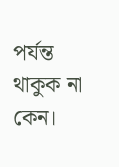পর্যন্ত থাকুক না কেন।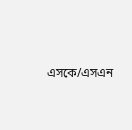এসকে/এসএন